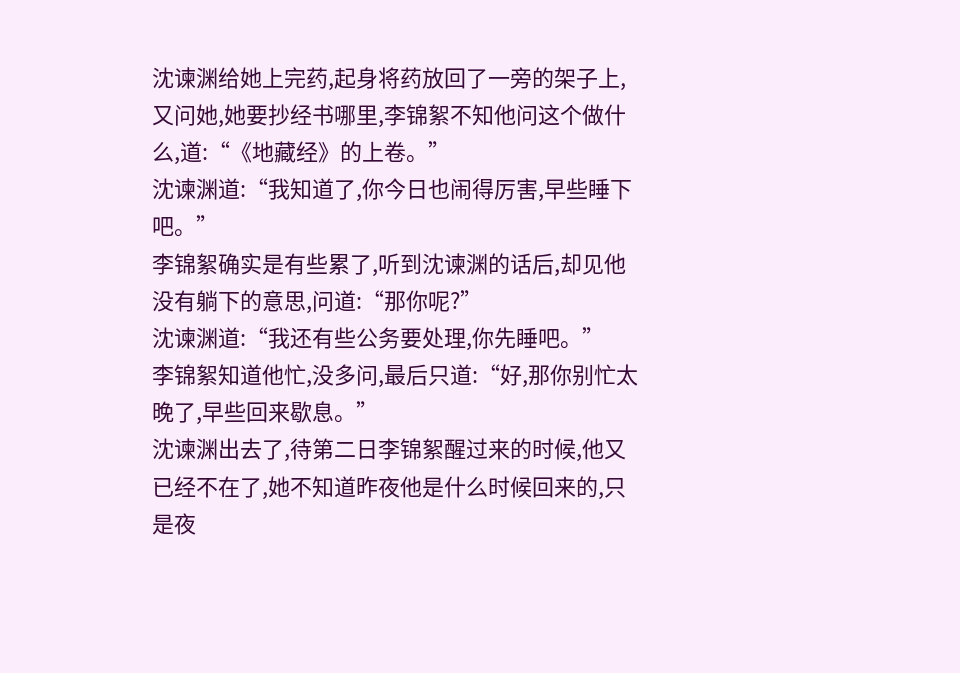沈谏渊给她上完药,起身将药放回了一旁的架子上,又问她,她要抄经书哪里,李锦絮不知他问这个做什么,道:“《地藏经》的上卷。”
沈谏渊道:“我知道了,你今日也闹得厉害,早些睡下吧。”
李锦絮确实是有些累了,听到沈谏渊的话后,却见他没有躺下的意思,问道:“那你呢?”
沈谏渊道:“我还有些公务要处理,你先睡吧。”
李锦絮知道他忙,没多问,最后只道:“好,那你别忙太晚了,早些回来歇息。”
沈谏渊出去了,待第二日李锦絮醒过来的时候,他又已经不在了,她不知道昨夜他是什么时候回来的,只是夜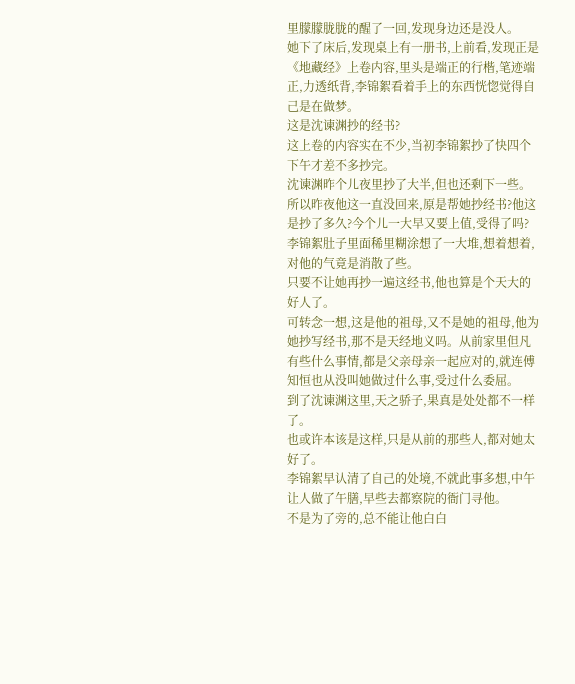里朦朦胧胧的醒了一回,发现身边还是没人。
她下了床后,发现桌上有一册书,上前看,发现正是《地藏经》上卷内容,里头是端正的行楷,笔迹端正,力透纸背,李锦絮看着手上的东西恍惚觉得自己是在做梦。
这是沈谏渊抄的经书?
这上卷的内容实在不少,当初李锦絮抄了快四个下午才差不多抄完。
沈谏渊昨个儿夜里抄了大半,但也还剩下一些。
所以昨夜他这一直没回来,原是帮她抄经书?他这是抄了多久?今个儿一大早又要上值,受得了吗?
李锦絮肚子里面稀里糊涂想了一大堆,想着想着,对他的气竟是消散了些。
只要不让她再抄一遍这经书,他也算是个天大的好人了。
可转念一想,这是他的祖母,又不是她的祖母,他为她抄写经书,那不是天经地义吗。从前家里但凡有些什么事情,都是父亲母亲一起应对的,就连傅知恒也从没叫她做过什么事,受过什么委屈。
到了沈谏渊这里,天之骄子,果真是处处都不一样了。
也或许本该是这样,只是从前的那些人,都对她太好了。
李锦絮早认清了自己的处境,不就此事多想,中午让人做了午膳,早些去都察院的衙门寻他。
不是为了旁的,总不能让他白白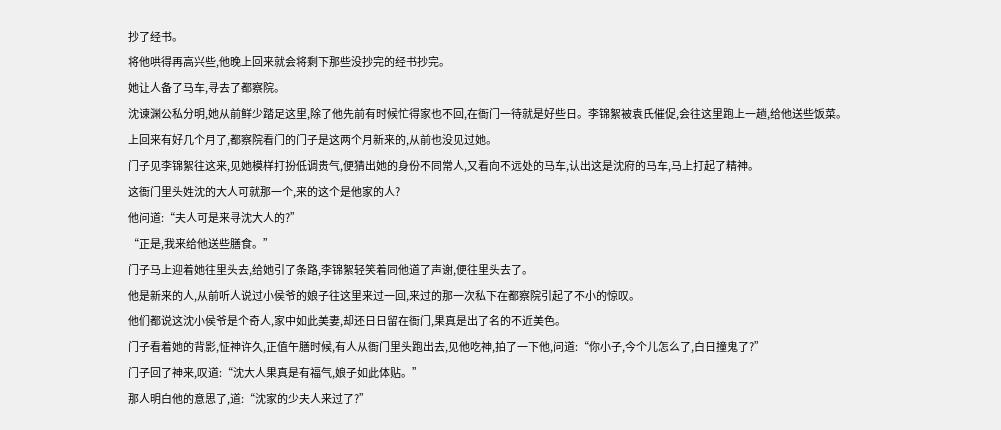抄了经书。
将他哄得再高兴些,他晚上回来就会将剩下那些没抄完的经书抄完。
她让人备了马车,寻去了都察院。
沈谏渊公私分明,她从前鲜少踏足这里,除了他先前有时候忙得家也不回,在衙门一待就是好些日。李锦絮被袁氏催促,会往这里跑上一趟,给他送些饭菜。
上回来有好几个月了,都察院看门的门子是这两个月新来的,从前也没见过她。
门子见李锦絮往这来,见她模样打扮低调贵气,便猜出她的身份不同常人,又看向不远处的马车,认出这是沈府的马车,马上打起了精神。
这衙门里头姓沈的大人可就那一个,来的这个是他家的人?
他问道:“夫人可是来寻沈大人的?”
“正是,我来给他送些膳食。”
门子马上迎着她往里头去,给她引了条路,李锦絮轻笑着同他道了声谢,便往里头去了。
他是新来的人,从前听人说过小侯爷的娘子往这里来过一回,来过的那一次私下在都察院引起了不小的惊叹。
他们都说这沈小侯爷是个奇人,家中如此美妻,却还日日留在衙门,果真是出了名的不近美色。
门子看着她的背影,怔神许久,正值午膳时候,有人从衙门里头跑出去,见他吃神,拍了一下他,问道:“你小子,今个儿怎么了,白日撞鬼了?”
门子回了神来,叹道:“沈大人果真是有福气,娘子如此体贴。”
那人明白他的意思了,道:“沈家的少夫人来过了?”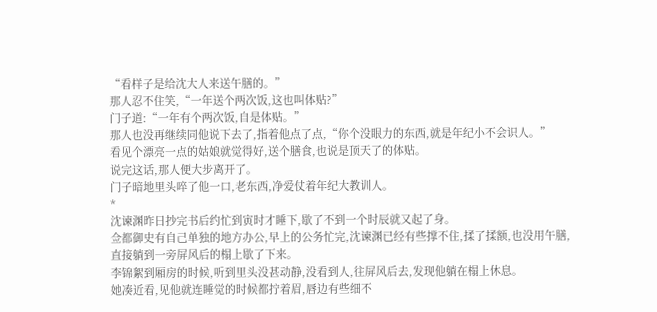“看样子是给沈大人来送午膳的。”
那人忍不住笑,“一年送个两次饭,这也叫体贴?”
门子道:“一年有个两次饭,自是体贴。”
那人也没再继续同他说下去了,指着他点了点,“你个没眼力的东西,就是年纪小不会识人。”
看见个漂亮一点的姑娘就觉得好,送个膳食,也说是顶天了的体贴。
说完这话,那人便大步离开了。
门子暗地里头啐了他一口,老东西,净爱仗着年纪大教训人。
*
沈谏渊昨日抄完书后约忙到寅时才睡下,歇了不到一个时辰就又起了身。
佥都御史有自己单独的地方办公,早上的公务忙完,沈谏渊已经有些撑不住,揉了揉额,也没用午膳,直接躺到一旁屏风后的榻上歇了下来。
李锦絮到厢房的时候,听到里头没甚动静,没看到人,往屏风后去,发现他躺在榻上休息。
她凑近看,见他就连睡觉的时候都拧着眉,唇边有些细不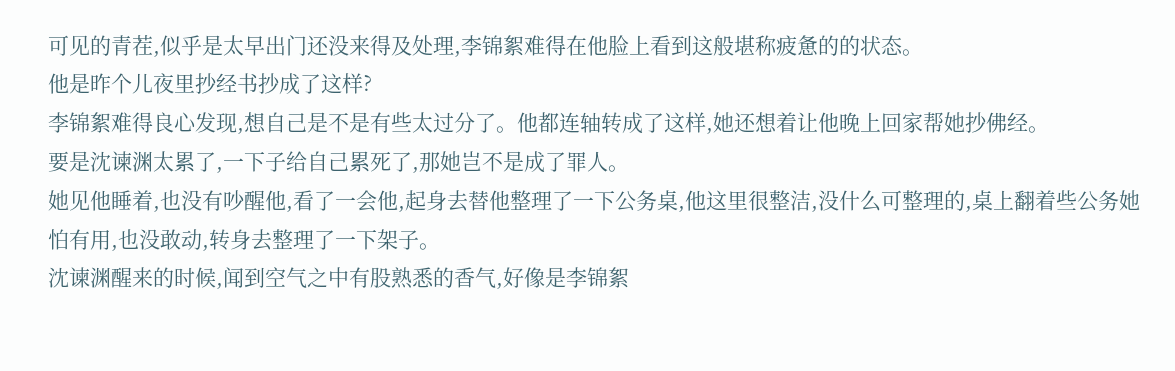可见的青茬,似乎是太早出门还没来得及处理,李锦絮难得在他脸上看到这般堪称疲惫的的状态。
他是昨个儿夜里抄经书抄成了这样?
李锦絮难得良心发现,想自己是不是有些太过分了。他都连轴转成了这样,她还想着让他晚上回家帮她抄佛经。
要是沈谏渊太累了,一下子给自己累死了,那她岂不是成了罪人。
她见他睡着,也没有吵醒他,看了一会他,起身去替他整理了一下公务桌,他这里很整洁,没什么可整理的,桌上翻着些公务她怕有用,也没敢动,转身去整理了一下架子。
沈谏渊醒来的时候,闻到空气之中有股熟悉的香气,好像是李锦絮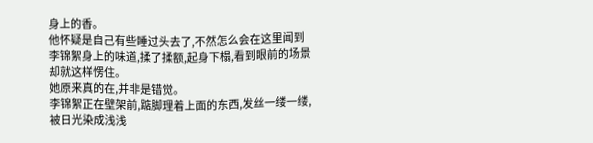身上的香。
他怀疑是自己有些睡过头去了,不然怎么会在这里闻到李锦絮身上的味道,揉了揉额,起身下榻,看到眼前的场景却就这样愣住。
她原来真的在,并非是错觉。
李锦絮正在壁架前,踮脚理着上面的东西,发丝一缕一缕,被日光染成浅浅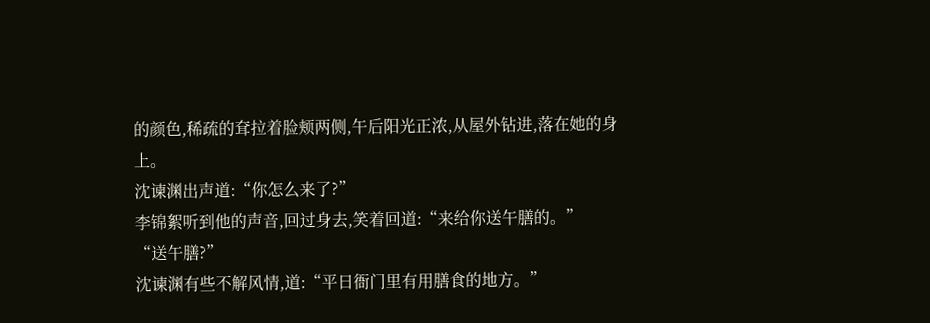的颜色,稀疏的耷拉着脸颊两侧,午后阳光正浓,从屋外钻进,落在她的身上。
沈谏渊出声道:“你怎么来了?”
李锦絮听到他的声音,回过身去,笑着回道:“来给你送午膳的。”
“送午膳?”
沈谏渊有些不解风情,道:“平日衙门里有用膳食的地方。”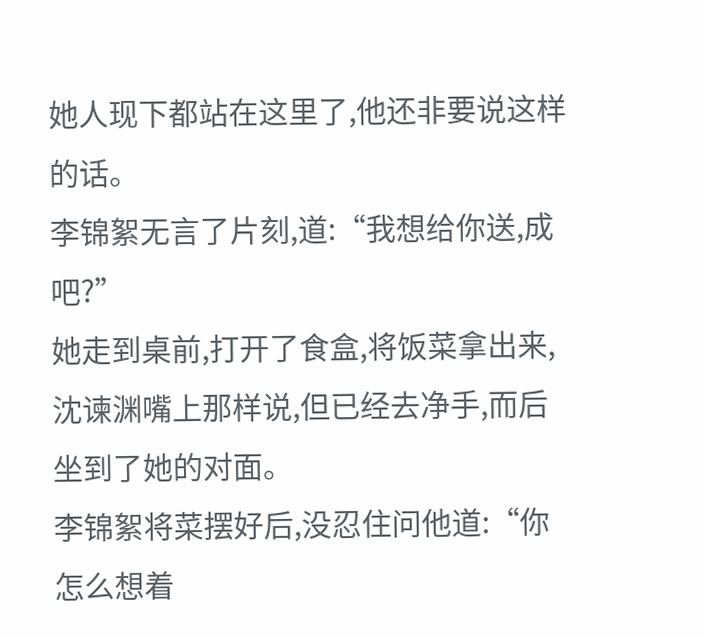她人现下都站在这里了,他还非要说这样的话。
李锦絮无言了片刻,道:“我想给你送,成吧?”
她走到桌前,打开了食盒,将饭菜拿出来,沈谏渊嘴上那样说,但已经去净手,而后坐到了她的对面。
李锦絮将菜摆好后,没忍住问他道:“你怎么想着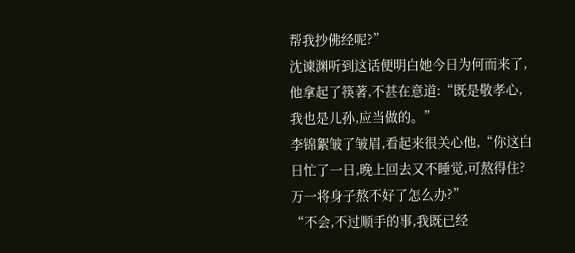帮我抄佛经呢?”
沈谏渊听到这话便明白她今日为何而来了,他拿起了筷著,不甚在意道:“既是敬孝心,我也是儿孙,应当做的。”
李锦絮皱了皱眉,看起来很关心他,“你这白日忙了一日,晚上回去又不睡觉,可熬得住?万一将身子熬不好了怎么办?”
“不会,不过顺手的事,我既已经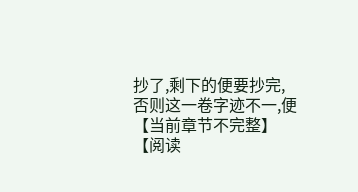抄了,剩下的便要抄完,否则这一卷字迹不一,便
【当前章节不完整】
【阅读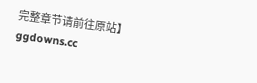完整章节请前往原站】
ggdowns.cc